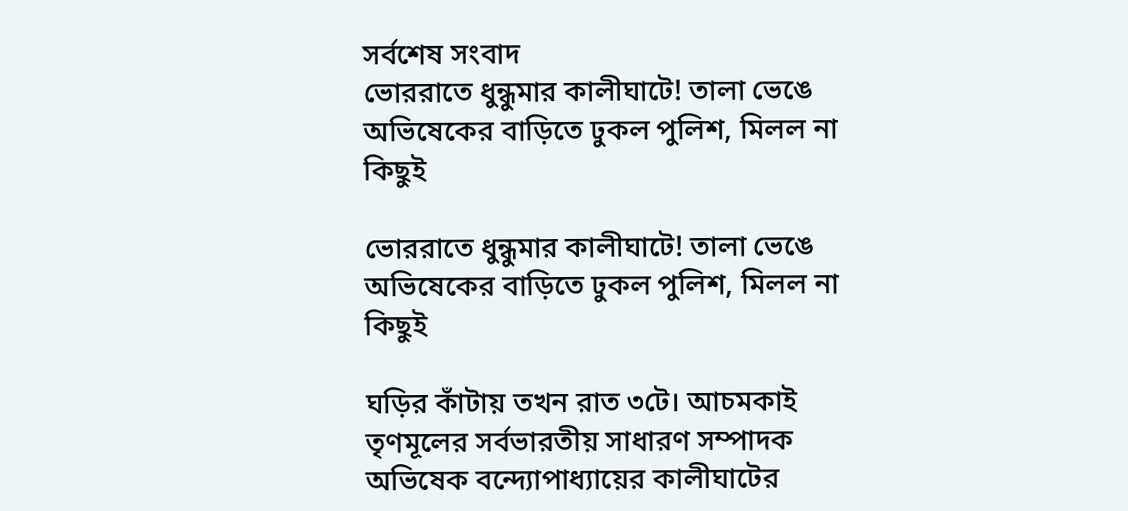সর্বশেষ সংবাদ
ভোররাতে ধুন্ধুমার কালীঘাটে! তালা ভেঙে অভিষেকের বাড়িতে ঢুকল পুলিশ, মিলল না কিছুই

ভোররাতে ধুন্ধুমার কালীঘাটে! তালা ভেঙে অভিষেকের বাড়িতে ঢুকল পুলিশ, মিলল না কিছুই

ঘড়ির কাঁটায় তখন রাত ৩টে। আচমকাই তৃণমূলের সর্বভারতীয় সাধারণ সম্পাদক অভিষেক বন্দ্যোপাধ্যায়ের কালীঘাটের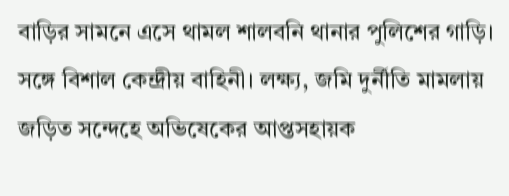বাড়ির সামনে এসে থামল শালবনি থানার পুলিশের গাড়ি। সঙ্গে বিশাল কেন্দ্রীয় বাহিনী। লক্ষ্য, জমি দুর্নীতি মামলায় জড়িত সন্দেহে অভিষেকের আপ্তসহায়ক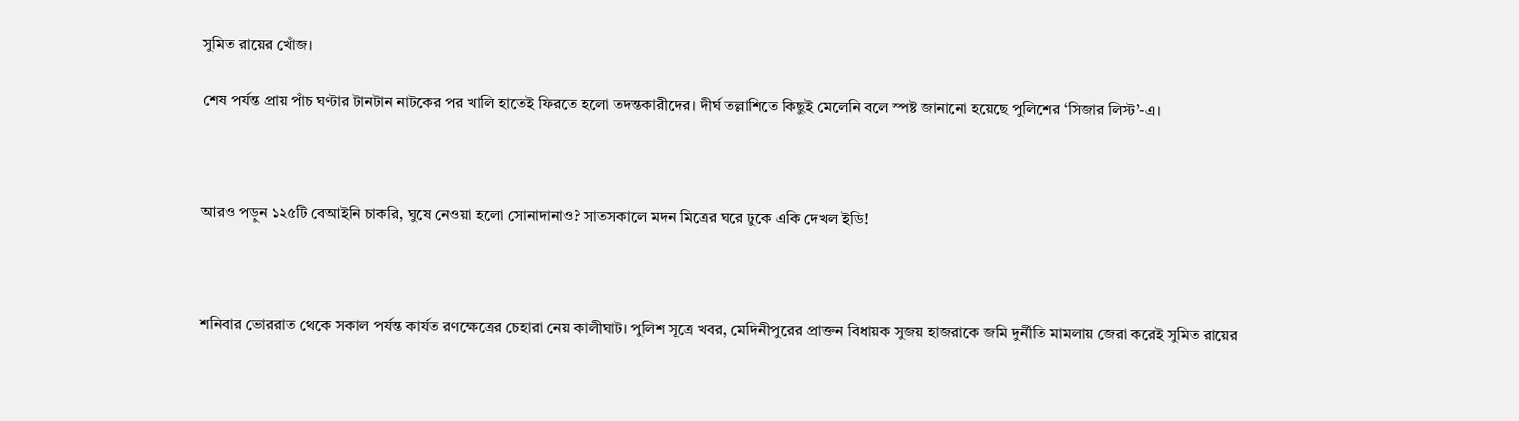সুমিত রায়ের খোঁজ।

শেষ পর্যন্ত প্রায় পাঁচ ঘণ্টার টানটান নাটকের পর খালি হাতেই ফিরতে হলো তদন্তকারীদের। দীর্ঘ তল্লাশিতে কিছুই মেলেনি বলে স্পষ্ট জানানো হয়েছে পুলিশের ‘সিজার লিস্ট’-এ।



আরও পড়ুন ১২৫টি বেআইনি চাকরি, ঘুষে নেওয়া হলো সোনাদানাও? সাতসকালে মদন মিত্রের ঘরে ঢুকে একি দেখল ইডি!



শনিবার ভোররাত থেকে সকাল পর্যন্ত কার্যত রণক্ষেত্রের চেহারা নেয় কালীঘাট। পুলিশ সূত্রে খবর, মেদিনীপুরের প্রাক্তন বিধায়ক সুজয় হাজরাকে জমি দুর্নীতি মামলায় জেরা করেই সুমিত রায়ের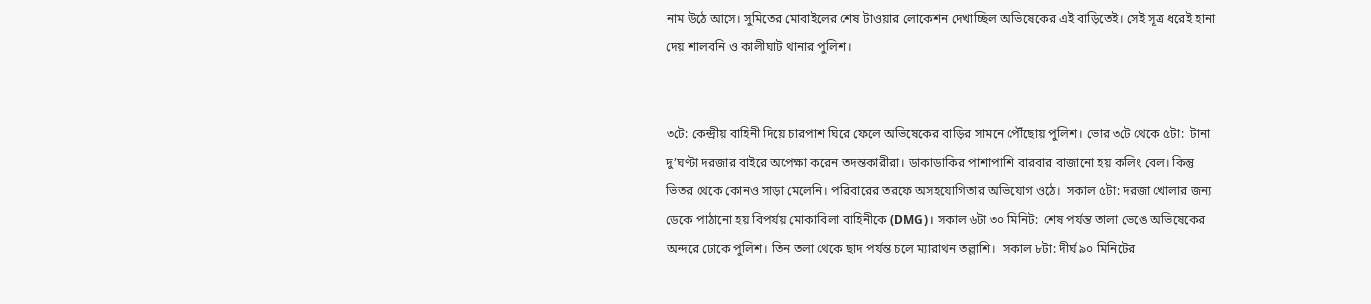নাম উঠে আসে। সুমিতের মোবাইলের শেষ টাওয়ার লোকেশন দেখাচ্ছিল অভিষেকের এই বাড়িতেই। সেই সূত্র ধরেই হানা দেয় শালবনি ও কালীঘাট থানার পুলিশ।


৩টে: কেন্দ্রীয় বাহিনী দিয়ে চারপাশ ঘিরে ফেলে অভিষেকের বাড়ির সামনে পৌঁছোয় পুলিশ। ভোর ৩টে থেকে ৫টা:  টানা দু’ঘণ্টা দরজার বাইরে অপেক্ষা করেন তদন্তকারীরা। ডাকাডাকির পাশাপাশি বারবার বাজানো হয় কলিং বেল। কিন্তু ভিতর থেকে কোনও সাড়া মেলেনি। পরিবারের তরফে অসহযোগিতার অভিযোগ ওঠে।  সকাল ৫টা: দরজা খোলার জন্য ডেকে পাঠানো হয় বিপর্যয় মোকাবিলা বাহিনীকে (DMG)। সকাল ৬টা ৩০ মিনিট:  শেষ পর্যন্ত তালা ভেঙে অভিষেকের অন্দরে ঢোকে পুলিশ। তিন তলা থেকে ছাদ পর্যন্ত চলে ম্যারাথন তল্লাশি।  সকাল ৮টা: দীর্ঘ ৯০ মিনিটের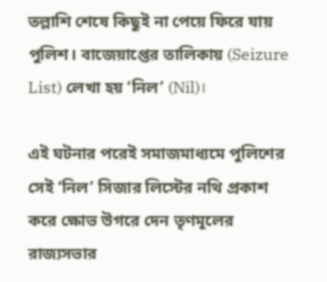তল্লাশি শেষে কিছুই না পেয়ে ফিরে যায় পুলিশ। বাজেয়াপ্তের তালিকায় (Seizure List) লেখা হয় ‘নিল’ (Nil)।

এই ঘটনার পরেই সমাজমাধ্যমে পুলিশের সেই ‘নিল’ সিজার লিস্টের নথি প্রকাশ করে ক্ষোভ উগরে দেন তৃণমূলের রাজ্যসভার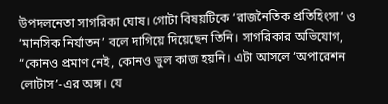উপদলনেতা সাগরিকা ঘোষ। গোটা বিষয়টিকে ‘রাজনৈতিক প্রতিহিংসা’ ও ‘মানসিক নির্যাতন’ বলে দাগিয়ে দিয়েছেন তিনি। সাগরিকার অভিযোগ, “কোনও প্রমাণ নেই, কোনও ভুল কাজ হয়নি। এটা আসলে ‘অপারেশন লোটাস’-এর অঙ্গ। যে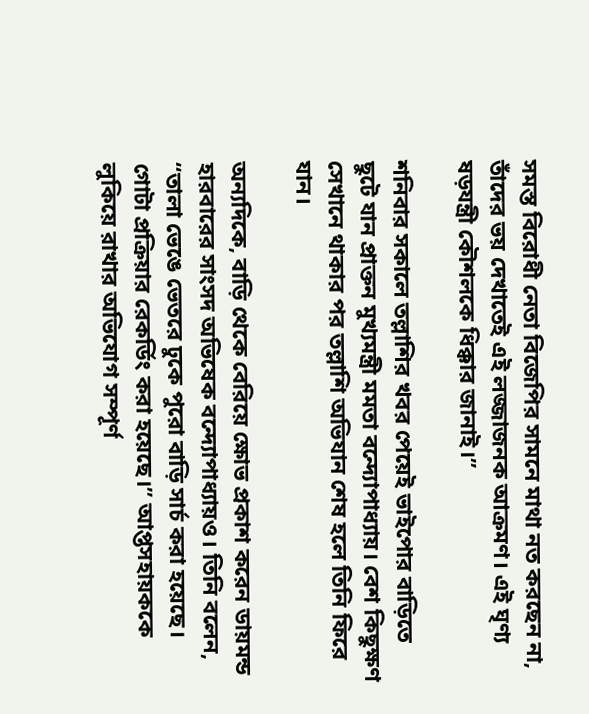সমস্ত বিরোধী নেতা বিজেপির সামনে মাথা নত করছেন না, তাঁদের ভয় দেখাতেই এই লজ্জাজনক আক্রমণ। এই ঘৃণ্য ষড়যন্ত্রী কৌশলকে ধিক্কার জানাই।”

শনিবার সকালে তল্লাশির খবর পেয়েই ভাইপোর বাড়িতে ছুটে যান প্রাক্তন মুখ্যমন্ত্রী মমতা বন্দ্যোপাধ্যায়। বেশ কিছুক্ষণ সেখানে থাকার পর তল্লাশি অভিযান শেষ হলে তিনি ফিরে যান।

অন্যদিকে, বাড়ি থেকে বেরিয়ে ক্ষোভ প্রকাশ করেন ডায়মন্ড হারবারের সাংসদ অভিষেক বন্দ্যোপাধ্যায়ও। তিনি বলেন, “তালা ভেঙে ভেতরে ঢুকে পুরো বাড়ি সার্চ করা হয়েছে। গোটা প্রক্রিয়ার রেকর্ডিং করা হয়েছে।” আপ্তসহায়ককে লুকিয়ে রাখার অভিযোগ সম্পূর্ণ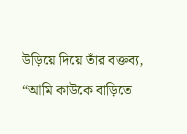উড়িয়ে দিয়ে তাঁর বক্তব্য, “আমি কাউকে বাড়িতে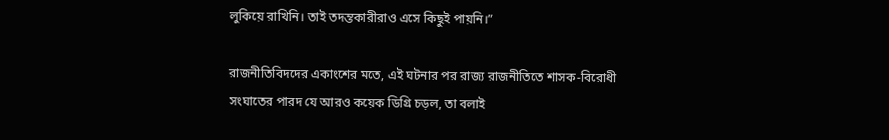লুকিয়ে রাখিনি। তাই তদন্তকারীরাও এসে কিছুই পায়নি।”

রাজনীতিবিদদের একাংশের মতে, এই ঘটনার পর রাজ্য রাজনীতিতে শাসক-বিরোধী সংঘাতের পারদ যে আরও কয়েক ডিগ্রি চড়ল, তা বলাই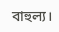বাহুল্য।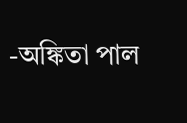-অঙ্কিতা পাল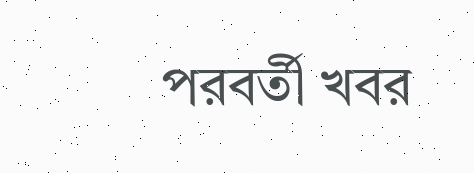পরবর্তী খবর